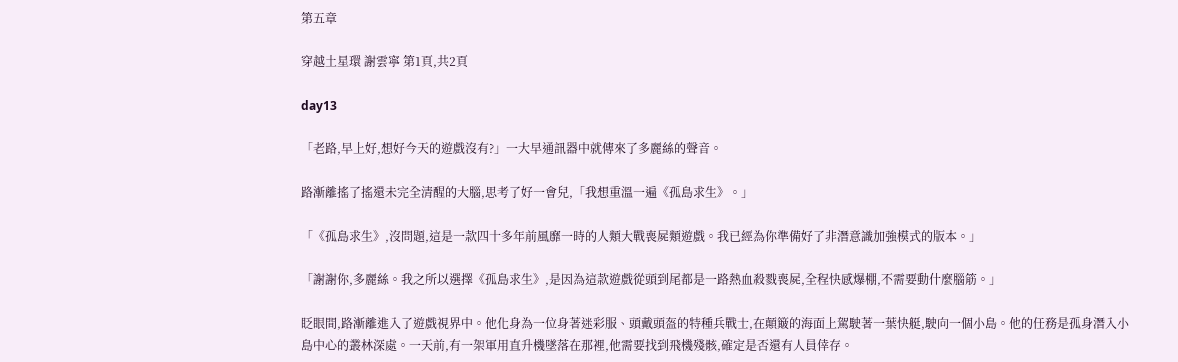第五章

穿越土星環 謝雲寧 第1頁,共2頁

day13

「老路,早上好,想好今天的遊戲沒有?」一大早通訊器中就傳來了多麗絲的聲音。

路漸離搖了搖還未完全清醒的大腦,思考了好一會兒,「我想重溫一遍《孤島求生》。」

「《孤島求生》,沒問題,這是一款四十多年前風靡一時的人類大戰喪屍類遊戲。我已經為你準備好了非潛意識加強模式的版本。」

「謝謝你,多麗絲。我之所以選擇《孤島求生》,是因為這款遊戲從頭到尾都是一路熱血殺戮喪屍,全程快感爆棚,不需要動什麼腦筋。」

眨眼間,路漸離進入了遊戲視界中。他化身為一位身著迷彩服、頭戴頭盔的特種兵戰士,在顛簸的海面上駕駛著一葉快艇,駛向一個小島。他的任務是孤身潛入小島中心的叢林深處。一天前,有一架軍用直升機墜落在那裡,他需要找到飛機殘骸,確定是否還有人員倖存。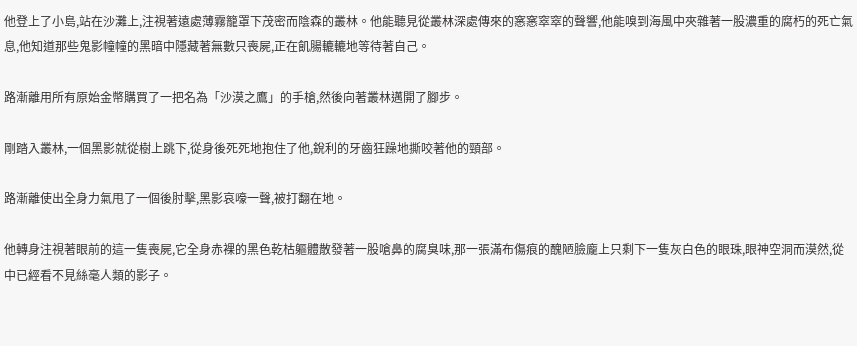他登上了小島,站在沙灘上,注視著遠處薄霧籠罩下茂密而陰森的叢林。他能聽見從叢林深處傳來的窸窸窣窣的聲響,他能嗅到海風中夾雜著一股濃重的腐朽的死亡氣息,他知道那些鬼影幢幢的黑暗中隱藏著無數只喪屍,正在飢腸轆轆地等待著自己。

路漸離用所有原始金幣購買了一把名為「沙漠之鷹」的手槍,然後向著叢林邁開了腳步。

剛踏入叢林,一個黑影就從樹上跳下,從身後死死地抱住了他,銳利的牙齒狂躁地撕咬著他的頸部。

路漸離使出全身力氣甩了一個後肘擊,黑影哀嚎一聲,被打翻在地。

他轉身注視著眼前的這一隻喪屍,它全身赤裸的黑色乾枯軀體散發著一股嗆鼻的腐臭味,那一張滿布傷痕的醜陋臉龐上只剩下一隻灰白色的眼珠,眼神空洞而漠然,從中已經看不見絲毫人類的影子。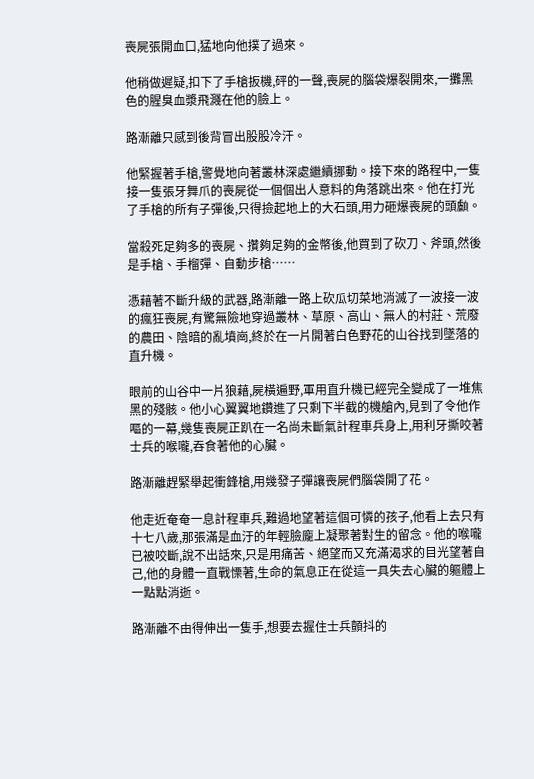喪屍張開血口,猛地向他撲了過來。

他稍做遲疑,扣下了手槍扳機,砰的一聲,喪屍的腦袋爆裂開來,一攤黑色的腥臭血漿飛濺在他的臉上。

路漸離只感到後背冒出股股冷汗。

他緊握著手槍,警覺地向著叢林深處繼續挪動。接下來的路程中,一隻接一隻張牙舞爪的喪屍從一個個出人意料的角落跳出來。他在打光了手槍的所有子彈後,只得撿起地上的大石頭,用力砸爆喪屍的頭顱。

當殺死足夠多的喪屍、攢夠足夠的金幣後,他買到了砍刀、斧頭,然後是手槍、手榴彈、自動步槍……

憑藉著不斷升級的武器,路漸離一路上砍瓜切菜地消滅了一波接一波的瘋狂喪屍,有驚無險地穿過叢林、草原、高山、無人的村莊、荒廢的農田、陰暗的亂墳崗,終於在一片開著白色野花的山谷找到墜落的直升機。

眼前的山谷中一片狼藉,屍橫遍野,軍用直升機已經完全變成了一堆焦黑的殘骸。他小心翼翼地鑽進了只剩下半截的機艙內,見到了令他作嘔的一幕,幾隻喪屍正趴在一名尚未斷氣計程車兵身上,用利牙撕咬著士兵的喉嚨,吞食著他的心臟。

路漸離趕緊舉起衝鋒槍,用幾發子彈讓喪屍們腦袋開了花。

他走近奄奄一息計程車兵,難過地望著這個可憐的孩子,他看上去只有十七八歲,那張滿是血汙的年輕臉龐上凝聚著對生的留念。他的喉嚨已被咬斷,說不出話來,只是用痛苦、絕望而又充滿渴求的目光望著自己,他的身體一直戰慄著,生命的氣息正在從這一具失去心臟的軀體上一點點消逝。

路漸離不由得伸出一隻手,想要去握住士兵顫抖的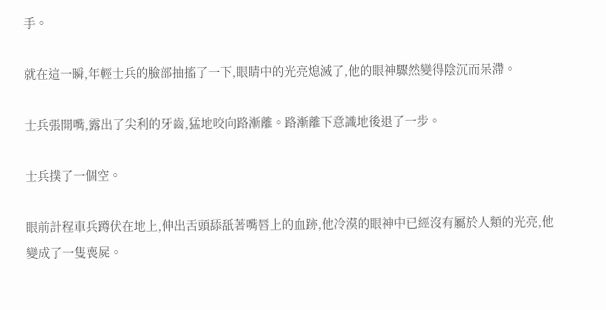手。

就在這一瞬,年輕士兵的臉部抽搐了一下,眼睛中的光亮熄滅了,他的眼神驟然變得陰沉而呆滯。

士兵張開嘴,露出了尖利的牙齒,猛地咬向路漸離。路漸離下意識地後退了一步。

士兵撲了一個空。

眼前計程車兵蹲伏在地上,伸出舌頭舔舐著嘴唇上的血跡,他冷漠的眼神中已經沒有屬於人類的光亮,他變成了一隻喪屍。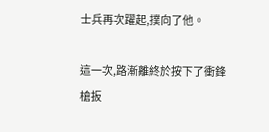士兵再次躍起,撲向了他。

這一次,路漸離終於按下了衝鋒槍扳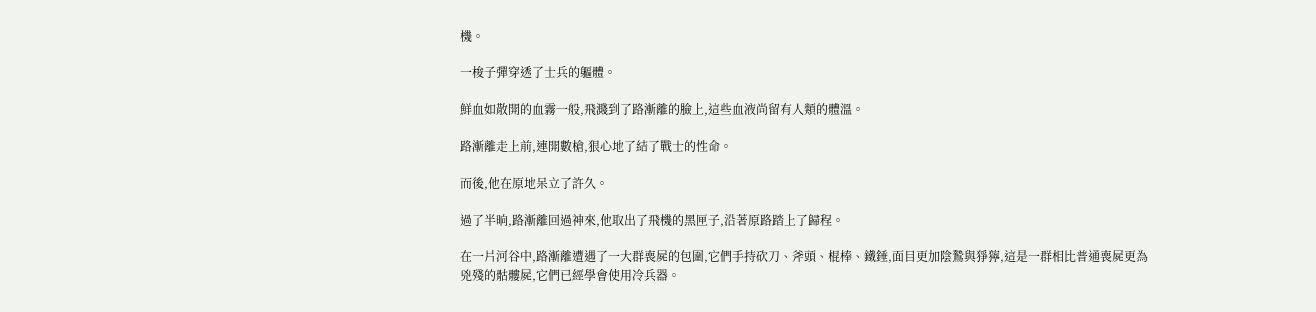機。

一梭子彈穿透了士兵的軀體。

鮮血如散開的血霧一般,飛濺到了路漸離的臉上,這些血液尚留有人類的體溫。

路漸離走上前,連開數槍,狠心地了結了戰士的性命。

而後,他在原地呆立了許久。

過了半晌,路漸離回過神來,他取出了飛機的黑匣子,沿著原路踏上了歸程。

在一片河谷中,路漸離遭遇了一大群喪屍的包圍,它們手持砍刀、斧頭、棍棒、鐵錘,面目更加陰鷙與猙獰,這是一群相比普通喪屍更為兇殘的骷髏屍,它們已經學會使用冷兵器。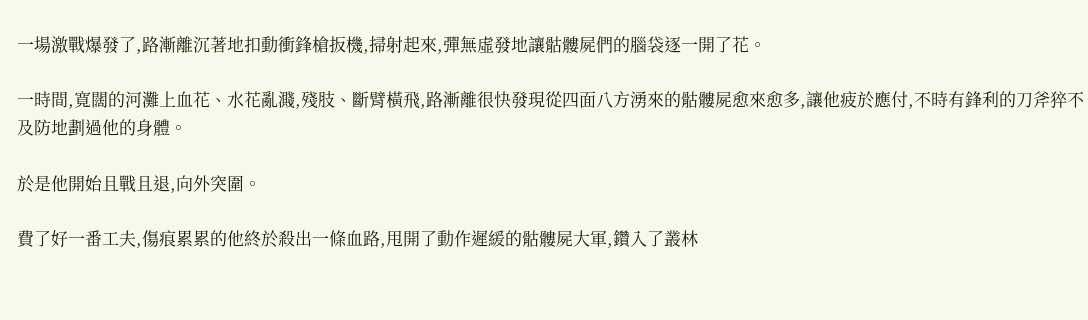一場激戰爆發了,路漸離沉著地扣動衝鋒槍扳機,掃射起來,彈無虛發地讓骷髏屍們的腦袋逐一開了花。

一時間,寬闊的河灘上血花、水花亂濺,殘肢、斷臂橫飛,路漸離很快發現從四面八方湧來的骷髏屍愈來愈多,讓他疲於應付,不時有鋒利的刀斧猝不及防地劃過他的身體。

於是他開始且戰且退,向外突圍。

費了好一番工夫,傷痕累累的他終於殺出一條血路,甩開了動作遲緩的骷髏屍大軍,鑽入了叢林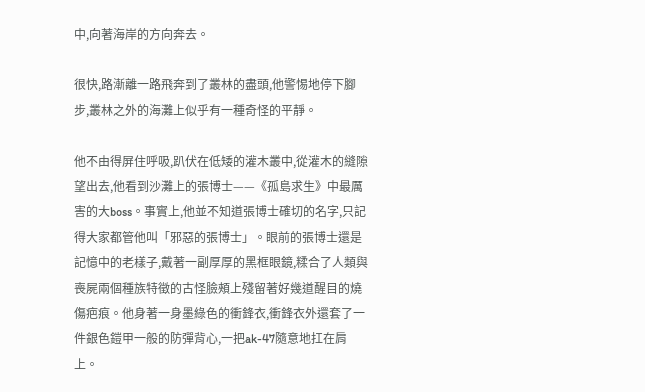中,向著海岸的方向奔去。

很快,路漸離一路飛奔到了叢林的盡頭,他警惕地停下腳步,叢林之外的海灘上似乎有一種奇怪的平靜。

他不由得屏住呼吸,趴伏在低矮的灌木叢中,從灌木的縫隙望出去,他看到沙灘上的張博士——《孤島求生》中最厲害的大boss。事實上,他並不知道張博士確切的名字,只記得大家都管他叫「邪惡的張博士」。眼前的張博士還是記憶中的老樣子,戴著一副厚厚的黑框眼鏡,糅合了人類與喪屍兩個種族特徵的古怪臉頰上殘留著好幾道醒目的燒傷疤痕。他身著一身墨綠色的衝鋒衣,衝鋒衣外還套了一件銀色鎧甲一般的防彈背心,一把ak-47隨意地扛在肩上。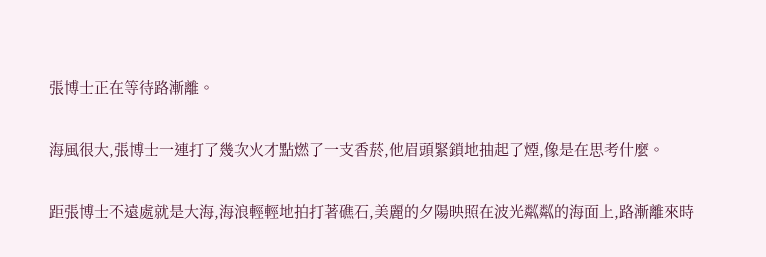張博士正在等待路漸離。

海風很大,張博士一連打了幾次火才點燃了一支香菸,他眉頭緊鎖地抽起了煙,像是在思考什麼。

距張博士不遠處就是大海,海浪輕輕地拍打著礁石,美麗的夕陽映照在波光粼粼的海面上,路漸離來時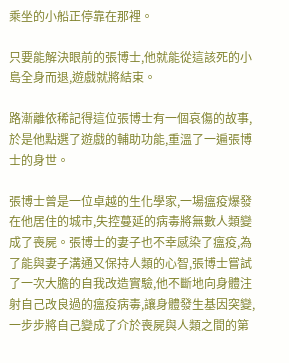乘坐的小船正停靠在那裡。

只要能解決眼前的張博士,他就能從這該死的小島全身而退,遊戲就將結束。

路漸離依稀記得這位張博士有一個哀傷的故事,於是他點選了遊戲的輔助功能,重溫了一遍張博士的身世。

張博士曾是一位卓越的生化學家,一場瘟疫爆發在他居住的城市,失控蔓延的病毒將無數人類變成了喪屍。張博士的妻子也不幸感染了瘟疫,為了能與妻子溝通又保持人類的心智,張博士嘗試了一次大膽的自我改造實驗,他不斷地向身體注射自己改良過的瘟疫病毒,讓身體發生基因突變,一步步將自己變成了介於喪屍與人類之間的第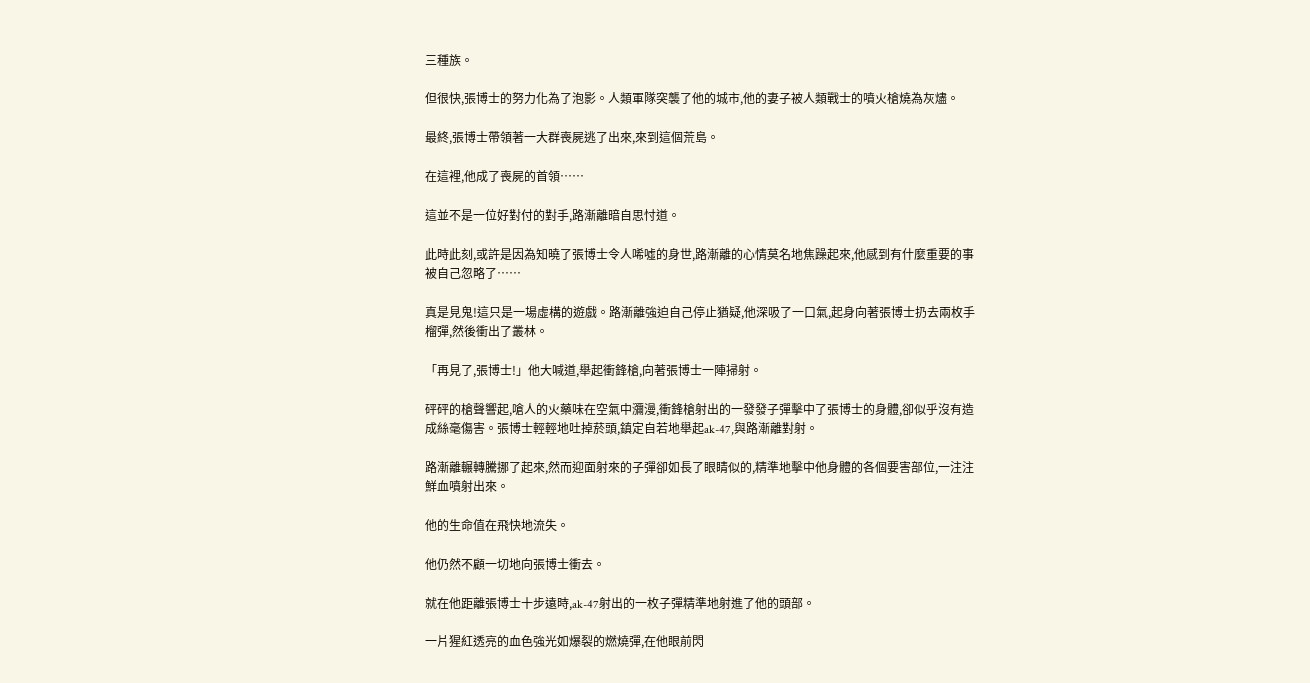三種族。

但很快,張博士的努力化為了泡影。人類軍隊突襲了他的城市,他的妻子被人類戰士的噴火槍燒為灰燼。

最終,張博士帶領著一大群喪屍逃了出來,來到這個荒島。

在這裡,他成了喪屍的首領……

這並不是一位好對付的對手,路漸離暗自思忖道。

此時此刻,或許是因為知曉了張博士令人唏噓的身世,路漸離的心情莫名地焦躁起來,他感到有什麼重要的事被自己忽略了……

真是見鬼!這只是一場虛構的遊戲。路漸離強迫自己停止猶疑,他深吸了一口氣,起身向著張博士扔去兩枚手榴彈,然後衝出了叢林。

「再見了,張博士!」他大喊道,舉起衝鋒槍,向著張博士一陣掃射。

砰砰的槍聲響起,嗆人的火藥味在空氣中瀰漫,衝鋒槍射出的一發發子彈擊中了張博士的身體,卻似乎沒有造成絲毫傷害。張博士輕輕地吐掉菸頭,鎮定自若地舉起ak-47,與路漸離對射。

路漸離輾轉騰挪了起來,然而迎面射來的子彈卻如長了眼睛似的,精準地擊中他身體的各個要害部位,一注注鮮血噴射出來。

他的生命值在飛快地流失。

他仍然不顧一切地向張博士衝去。

就在他距離張博士十步遠時,ak-47射出的一枚子彈精準地射進了他的頭部。

一片猩紅透亮的血色強光如爆裂的燃燒彈,在他眼前閃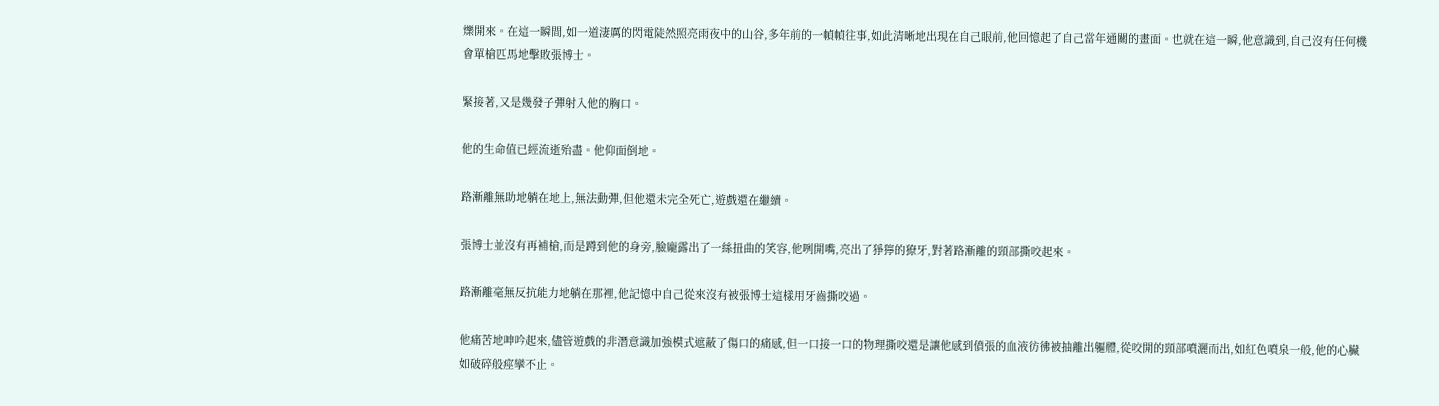爍開來。在這一瞬間,如一道淒厲的閃電陡然照亮雨夜中的山谷,多年前的一幀幀往事,如此清晰地出現在自己眼前,他回憶起了自己當年通關的畫面。也就在這一瞬,他意識到,自己沒有任何機會單槍匹馬地擊敗張博士。

緊接著,又是幾發子彈射入他的胸口。

他的生命值已經流逝殆盡。他仰面倒地。

路漸離無助地躺在地上,無法動彈,但他還未完全死亡,遊戲還在繼續。

張博士並沒有再補槍,而是蹲到他的身旁,臉龐露出了一絲扭曲的笑容,他咧開嘴,亮出了猙獰的獠牙,對著路漸離的頸部撕咬起來。

路漸離毫無反抗能力地躺在那裡,他記憶中自己從來沒有被張博士這樣用牙齒撕咬過。

他痛苦地呻吟起來,儘管遊戲的非潛意識加強模式遮蔽了傷口的痛感,但一口接一口的物理撕咬還是讓他感到僨張的血液彷彿被抽離出軀體,從咬開的頸部噴灑而出,如紅色噴泉一般,他的心臟如破碎般痙攣不止。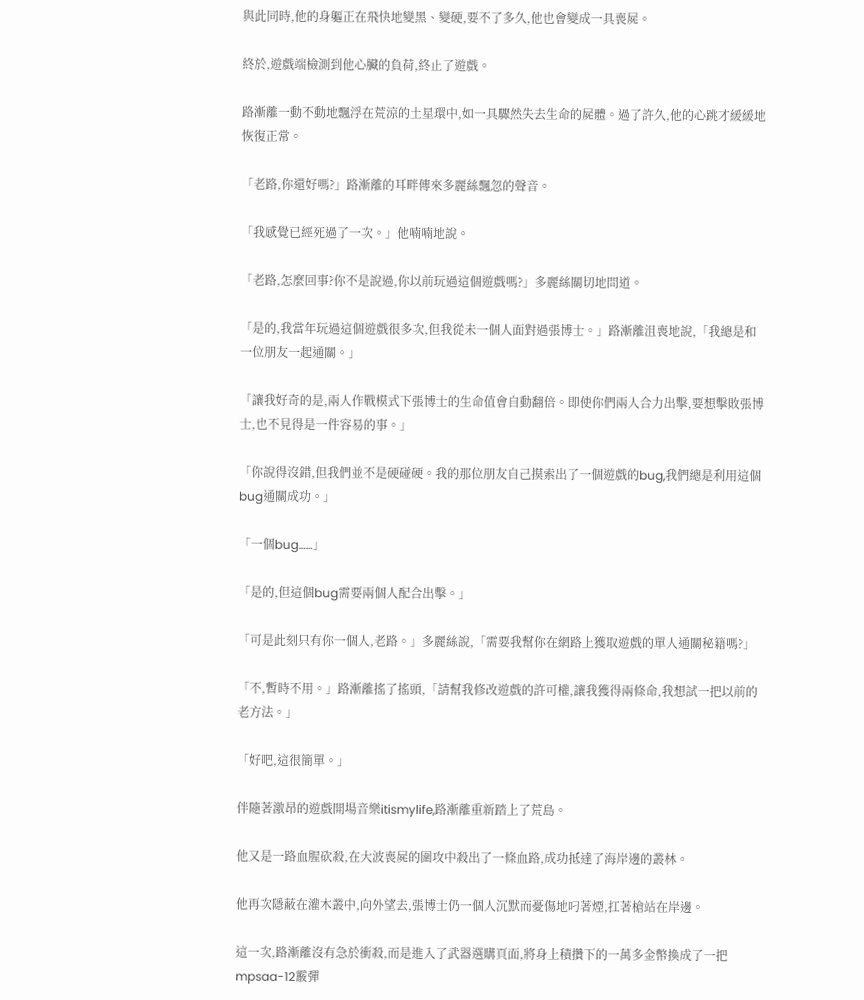與此同時,他的身軀正在飛快地變黑、變硬,要不了多久,他也會變成一具喪屍。

終於,遊戲端檢測到他心臟的負荷,終止了遊戲。

路漸離一動不動地飄浮在荒涼的土星環中,如一具驟然失去生命的屍體。過了許久,他的心跳才緩緩地恢復正常。

「老路,你還好嗎?」路漸離的耳畔傳來多麗絲飄忽的聲音。

「我感覺已經死過了一次。」他喃喃地說。

「老路,怎麼回事?你不是說過,你以前玩過這個遊戲嗎?」多麗絲關切地問道。

「是的,我當年玩過這個遊戲很多次,但我從未一個人面對過張博士。」路漸離沮喪地說,「我總是和一位朋友一起通關。」

「讓我好奇的是,兩人作戰模式下張博士的生命值會自動翻倍。即使你們兩人合力出擊,要想擊敗張博士,也不見得是一件容易的事。」

「你說得沒錯,但我們並不是硬碰硬。我的那位朋友自己摸索出了一個遊戲的bug,我們總是利用這個bug通關成功。」

「一個bug……」

「是的,但這個bug需要兩個人配合出擊。」

「可是此刻只有你一個人,老路。」多麗絲說,「需要我幫你在網路上獲取遊戲的單人通關秘籍嗎?」

「不,暫時不用。」路漸離搖了搖頭,「請幫我修改遊戲的許可權,讓我獲得兩條命,我想試一把以前的老方法。」

「好吧,這很簡單。」

伴隨著激昂的遊戲開場音樂itismylife,路漸離重新踏上了荒島。

他又是一路血腥砍殺,在大波喪屍的圍攻中殺出了一條血路,成功抵達了海岸邊的叢林。

他再次隱蔽在灌木叢中,向外望去,張博士仍一個人沉默而憂傷地叼著煙,扛著槍站在岸邊。

這一次,路漸離沒有急於衝殺,而是進入了武器選購頁面,將身上積攢下的一萬多金幣換成了一把mpsaa-12霰彈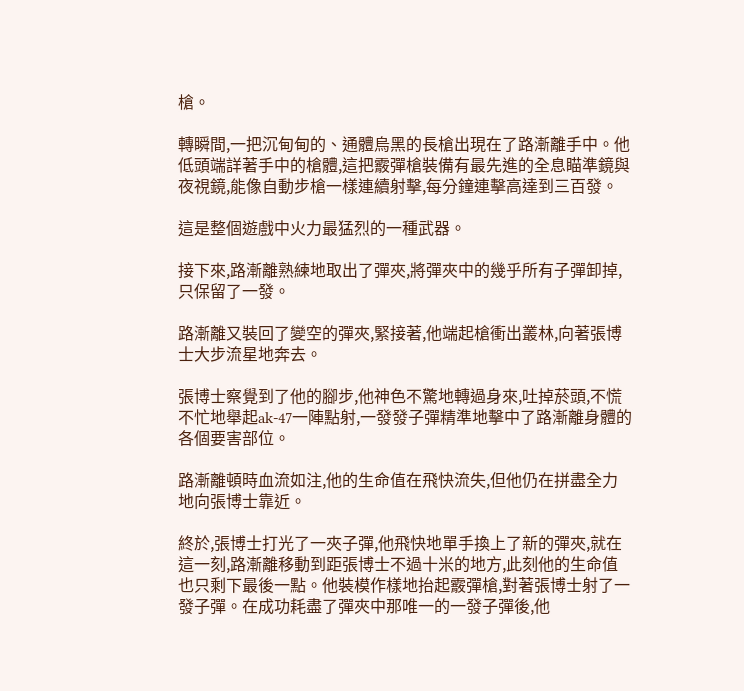槍。

轉瞬間,一把沉甸甸的、通體烏黑的長槍出現在了路漸離手中。他低頭端詳著手中的槍體,這把霰彈槍裝備有最先進的全息瞄準鏡與夜視鏡,能像自動步槍一樣連續射擊,每分鐘連擊高達到三百發。

這是整個遊戲中火力最猛烈的一種武器。

接下來,路漸離熟練地取出了彈夾,將彈夾中的幾乎所有子彈卸掉,只保留了一發。

路漸離又裝回了變空的彈夾,緊接著,他端起槍衝出叢林,向著張博士大步流星地奔去。

張博士察覺到了他的腳步,他神色不驚地轉過身來,吐掉菸頭,不慌不忙地舉起ak-47一陣點射,一發發子彈精準地擊中了路漸離身體的各個要害部位。

路漸離頓時血流如注,他的生命值在飛快流失,但他仍在拼盡全力地向張博士靠近。

終於,張博士打光了一夾子彈,他飛快地單手換上了新的彈夾,就在這一刻,路漸離移動到距張博士不過十米的地方,此刻他的生命值也只剩下最後一點。他裝模作樣地抬起霰彈槍,對著張博士射了一發子彈。在成功耗盡了彈夾中那唯一的一發子彈後,他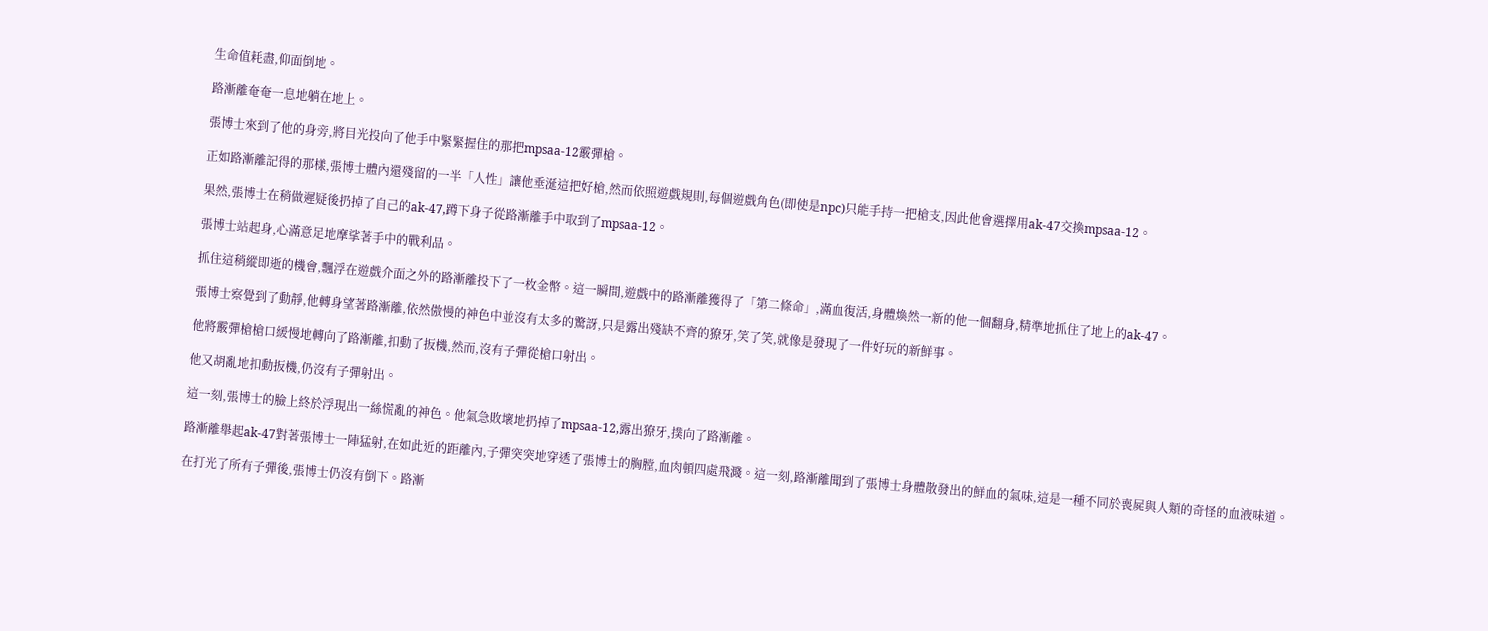生命值耗盡,仰面倒地。

路漸離奄奄一息地躺在地上。

張博士來到了他的身旁,將目光投向了他手中緊緊握住的那把mpsaa-12霰彈槍。

正如路漸離記得的那樣,張博士體內還殘留的一半「人性」讓他垂涎這把好槍,然而依照遊戲規則,每個遊戲角色(即使是npc)只能手持一把槍支,因此他會選擇用ak-47交換mpsaa-12。

果然,張博士在稍做遲疑後扔掉了自己的ak-47,蹲下身子從路漸離手中取到了mpsaa-12。

張博士站起身,心滿意足地摩挲著手中的戰利品。

抓住這稍縱即逝的機會,飄浮在遊戲介面之外的路漸離投下了一枚金幣。這一瞬間,遊戲中的路漸離獲得了「第二條命」,滿血復活,身體煥然一新的他一個翻身,精準地抓住了地上的ak-47。

張博士察覺到了動靜,他轉身望著路漸離,依然傲慢的神色中並沒有太多的驚訝,只是露出殘缺不齊的獠牙,笑了笑,就像是發現了一件好玩的新鮮事。

他將霰彈槍槍口緩慢地轉向了路漸離,扣動了扳機,然而,沒有子彈從槍口射出。

他又胡亂地扣動扳機,仍沒有子彈射出。

這一刻,張博士的臉上終於浮現出一絲慌亂的神色。他氣急敗壞地扔掉了mpsaa-12,露出獠牙,撲向了路漸離。

路漸離舉起ak-47對著張博士一陣猛射,在如此近的距離內,子彈突突地穿透了張博士的胸膛,血肉頓四處飛濺。這一刻,路漸離聞到了張博士身體散發出的鮮血的氣味,這是一種不同於喪屍與人類的奇怪的血液味道。

在打光了所有子彈後,張博士仍沒有倒下。路漸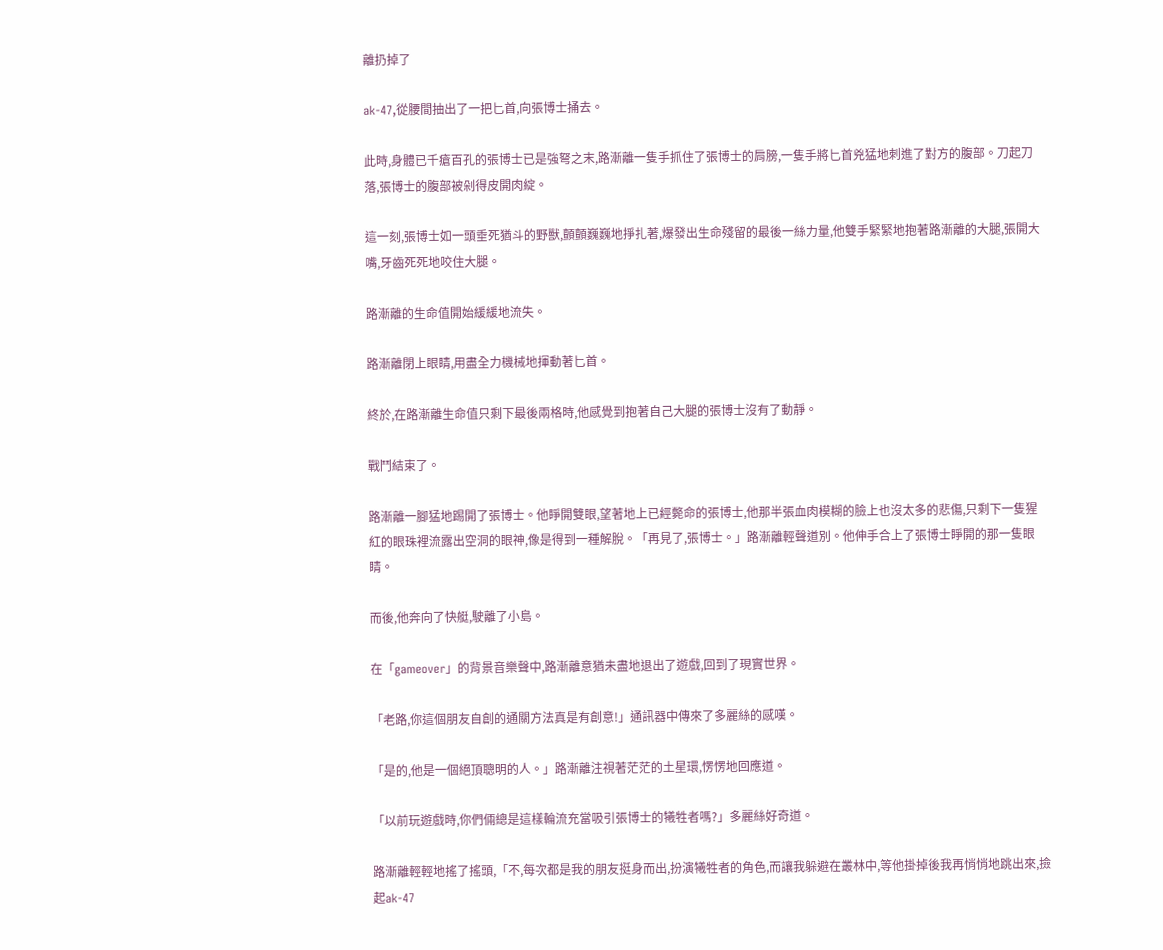離扔掉了

ak-47,從腰間抽出了一把匕首,向張博士捅去。

此時,身體已千瘡百孔的張博士已是強弩之末,路漸離一隻手抓住了張博士的肩膀,一隻手將匕首兇猛地刺進了對方的腹部。刀起刀落,張博士的腹部被剁得皮開肉綻。

這一刻,張博士如一頭垂死猶斗的野獸,顫顫巍巍地掙扎著,爆發出生命殘留的最後一絲力量,他雙手緊緊地抱著路漸離的大腿,張開大嘴,牙齒死死地咬住大腿。

路漸離的生命值開始緩緩地流失。

路漸離閉上眼睛,用盡全力機械地揮動著匕首。

終於,在路漸離生命值只剩下最後兩格時,他感覺到抱著自己大腿的張博士沒有了動靜。

戰鬥結束了。

路漸離一腳猛地踢開了張博士。他睜開雙眼,望著地上已經斃命的張博士,他那半張血肉模糊的臉上也沒太多的悲傷,只剩下一隻猩紅的眼珠裡流露出空洞的眼神,像是得到一種解脫。「再見了,張博士。」路漸離輕聲道別。他伸手合上了張博士睜開的那一隻眼睛。

而後,他奔向了快艇,駛離了小島。

在「gameover」的背景音樂聲中,路漸離意猶未盡地退出了遊戲,回到了現實世界。

「老路,你這個朋友自創的通關方法真是有創意!」通訊器中傳來了多麗絲的感嘆。

「是的,他是一個絕頂聰明的人。」路漸離注視著茫茫的土星環,愣愣地回應道。

「以前玩遊戲時,你們倆總是這樣輪流充當吸引張博士的犧牲者嗎?」多麗絲好奇道。

路漸離輕輕地搖了搖頭,「不,每次都是我的朋友挺身而出,扮演犧牲者的角色,而讓我躲避在叢林中,等他掛掉後我再悄悄地跳出來,撿起ak-47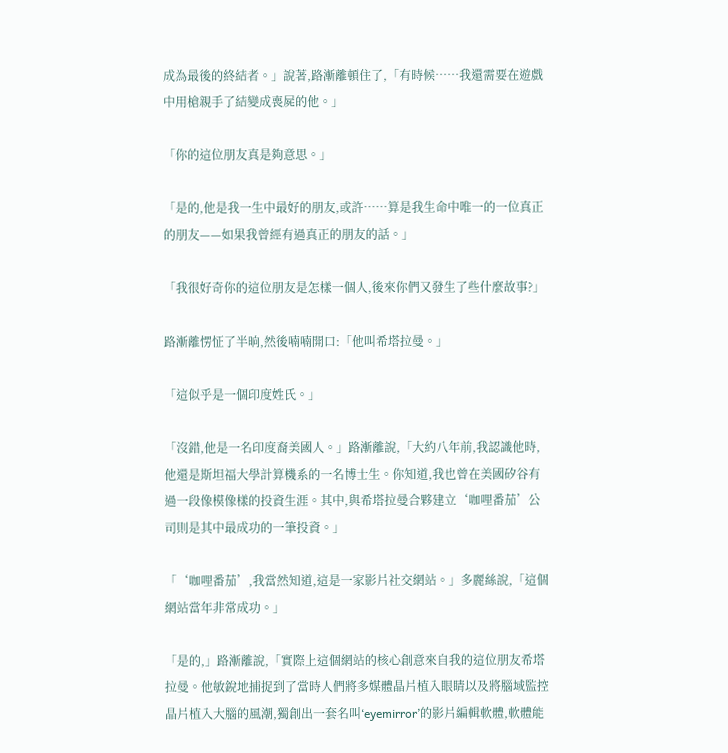成為最後的終結者。」說著,路漸離頓住了,「有時候……我還需要在遊戲中用槍親手了結變成喪屍的他。」

「你的這位朋友真是夠意思。」

「是的,他是我一生中最好的朋友,或許……算是我生命中唯一的一位真正的朋友——如果我曾經有過真正的朋友的話。」

「我很好奇你的這位朋友是怎樣一個人,後來你們又發生了些什麼故事?」

路漸離愣怔了半晌,然後喃喃開口:「他叫希塔拉曼。」

「這似乎是一個印度姓氏。」

「沒錯,他是一名印度裔美國人。」路漸離說,「大約八年前,我認識他時,他還是斯坦福大學計算機系的一名博士生。你知道,我也曾在美國矽谷有過一段像模像樣的投資生涯。其中,與希塔拉曼合夥建立‘咖哩番茄’公司則是其中最成功的一筆投資。」

「‘咖哩番茄’,我當然知道,這是一家影片社交網站。」多麗絲說,「這個網站當年非常成功。」

「是的,」路漸離說,「實際上這個網站的核心創意來自我的這位朋友希塔拉曼。他敏銳地捕捉到了當時人們將多媒體晶片植入眼睛以及將腦域監控晶片植入大腦的風潮,獨創出一套名叫‘eyemirror’的影片編輯軟體,軟體能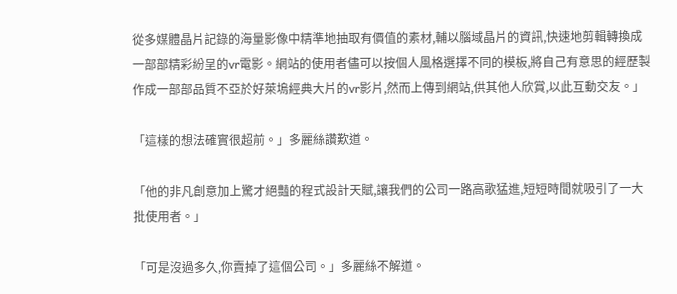從多媒體晶片記錄的海量影像中精準地抽取有價值的素材,輔以腦域晶片的資訊,快速地剪輯轉換成一部部精彩紛呈的vr電影。網站的使用者儘可以按個人風格選擇不同的模板,將自己有意思的經歷製作成一部部品質不亞於好萊塢經典大片的vr影片,然而上傳到網站,供其他人欣賞,以此互動交友。」

「這樣的想法確實很超前。」多麗絲讚歎道。

「他的非凡創意加上驚才絕豔的程式設計天賦,讓我們的公司一路高歌猛進,短短時間就吸引了一大批使用者。」

「可是沒過多久,你賣掉了這個公司。」多麗絲不解道。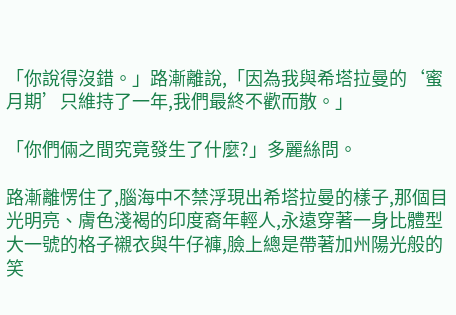「你說得沒錯。」路漸離說,「因為我與希塔拉曼的‘蜜月期’只維持了一年,我們最終不歡而散。」

「你們倆之間究竟發生了什麼?」多麗絲問。

路漸離愣住了,腦海中不禁浮現出希塔拉曼的樣子,那個目光明亮、膚色淺褐的印度裔年輕人,永遠穿著一身比體型大一號的格子襯衣與牛仔褲,臉上總是帶著加州陽光般的笑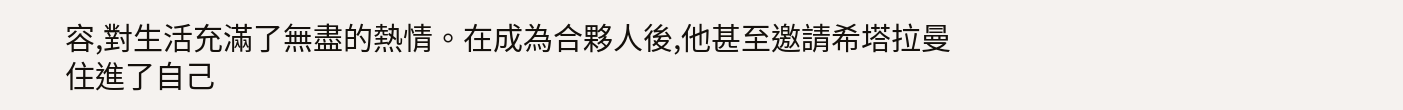容,對生活充滿了無盡的熱情。在成為合夥人後,他甚至邀請希塔拉曼住進了自己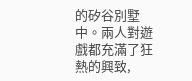的矽谷別墅中。兩人對遊戲都充滿了狂熱的興致,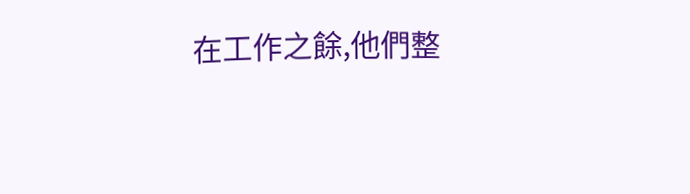在工作之餘,他們整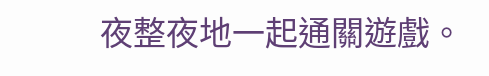夜整夜地一起通關遊戲。